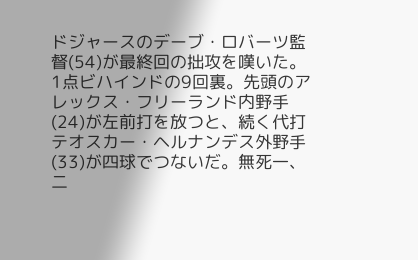ドジャースのデーブ・ロバーツ監督(54)が最終回の拙攻を嘆いた。
1点ビハインドの9回裏。先頭のアレックス・フリーランド内野手(24)が左前打を放つと、続く代打テオスカー・ヘルナンデス外野手(33)が四球でつないだ。無死一、二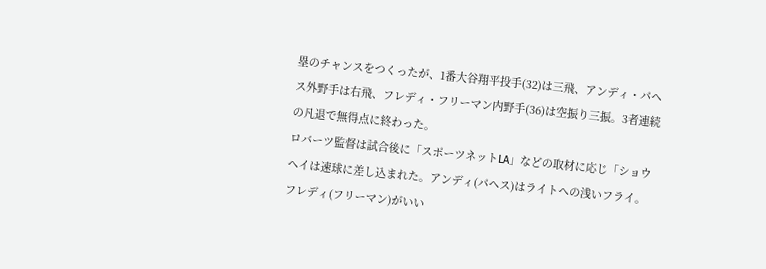塁のチャンスをつくったが、1番大谷翔平投手(32)は三飛、アンディ・パヘス外野手は右飛、フレディ・フリーマン内野手(36)は空振り三振。3者連続の凡退で無得点に終わった。
ロバーツ監督は試合後に「スポーツネットLA」などの取材に応じ「ショウヘイは速球に差し込まれた。アンディ(パヘス)はライトへの浅いフライ。フレディ(フリーマン)がいい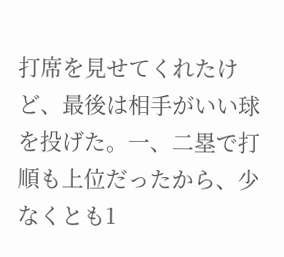打席を見せてくれたけど、最後は相手がいい球を投げた。一、二塁で打順も上位だったから、少なくとも1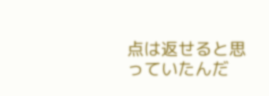点は返せると思っていたんだ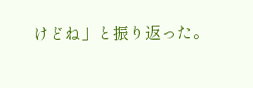けどね」と振り返った。